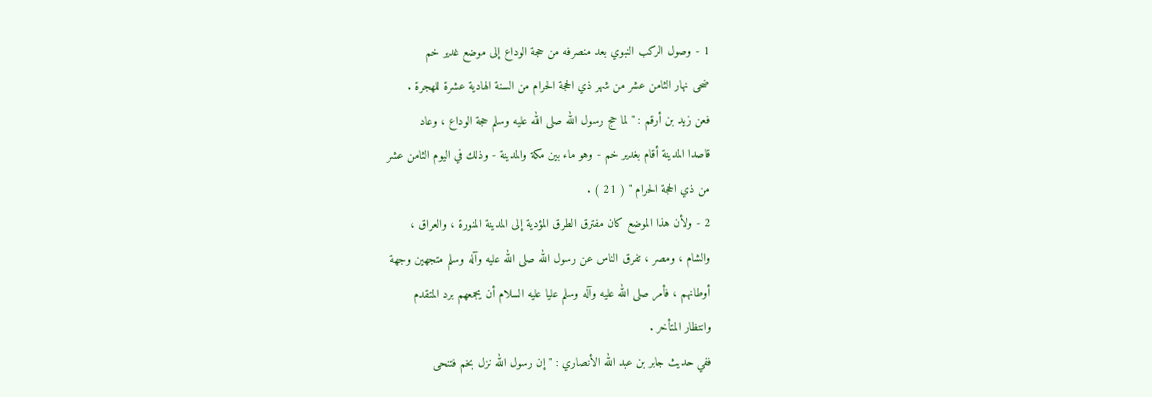1 - وصول الركب النبوي بعد منصرفه من حجة الوداع إلى موضع غدير خم
ضحى نهار الثامن عشر من شهر ذي الحجة الحرام من السنة الهادية عشرة للهجرة .
فعن زيد بن أرقم : " لما حج رسول الله صلى الله عليه وسلم حجة الوداع ، وعاد
قاصدا المدينة أقام بغدير خم - وهو ماء بين مكة والمدينة - وذلك في اليوم الثامن عشر
من ذي الحجة الحرام " ( 21 ) .
2 - ولأن هذا الموضع كان مفترق الطرق المؤدية إلى المدينة المنورة ، والعراق ،
والشام ، ومصر ، تفرق الناس عن رسول الله صلى الله عليه وآله وسلم متجهين وجهة
أوطانهم ، فأمر صلى الله عليه وآله وسلم عليا عليه السلام أن يجمعهم برد المتقدم
وانتظار المتأخر .
ففي حديث جابر بن عبد الله الأنصاري : " إن رسول الله نزل بخم فتنحى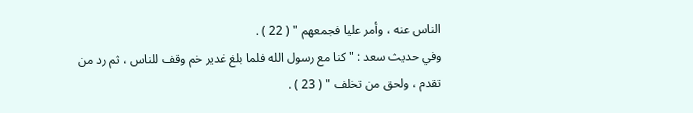الناس عنه ، وأمر عليا فجمعهم " ( 22 ) .
وفي حديث سعد : " كنا مع رسول الله فلما بلغ غدير خم وقف للناس ، ثم رد من
تقدم ، ولحق من تخلف " ( 23 ) .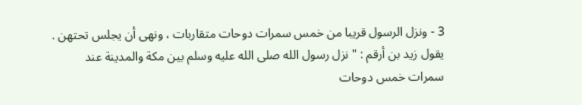3 - ونزل الرسول قريبا من خمس سمرات دوحات متقاربات ، ونهى أن يجلس تحتهن .
يقول زيد بن أرقم : " نزل رسول الله صلى الله عليه وسلم بين مكة والمدينة عند
سمرات خمس دوحات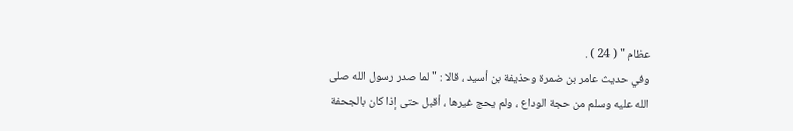عظام " ( 24 ) .
وفي حديث عامر بن ضمرة وحذيفة بن أسيد ، قالا : " لما صدر رسول الله صلى
الله عليه وسلم من حجة الوداع ، ولم يحج غيرها ، أقبل حتى إذا كان بالجحفة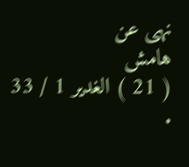نهى عن
هامش
( 21 ) الغدير 1 / 33 .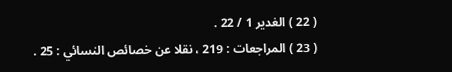( 22 ) الغدير 1 / 22 .
( 23 ) المراجعات : 219 ، نقلا عن خصائص النسائي : 25 .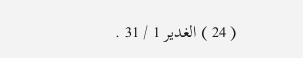( 24 ) الغدير 1 / 31 .